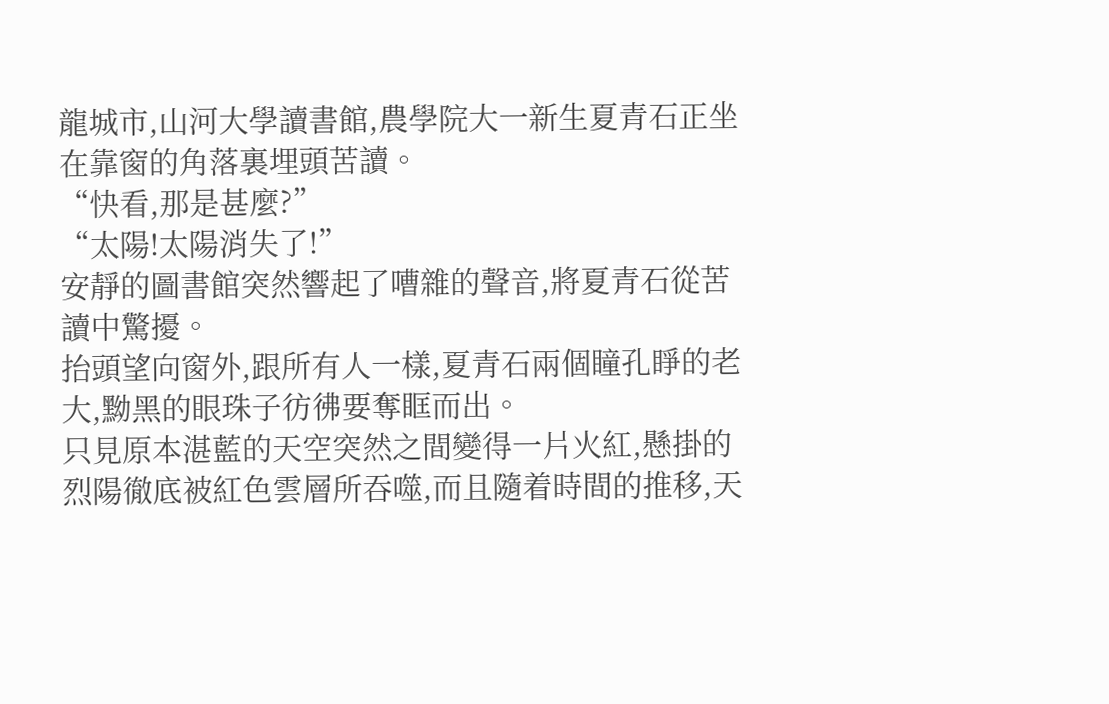龍城市,山河大學讀書館,農學院大一新生夏青石正坐在靠窗的角落裏埋頭苦讀。
“快看,那是甚麼?”
“太陽!太陽消失了!”
安靜的圖書館突然響起了嘈雜的聲音,將夏青石從苦讀中驚擾。
抬頭望向窗外,跟所有人一樣,夏青石兩個瞳孔睜的老大,黝黑的眼珠子彷彿要奪眶而出。
只見原本湛藍的天空突然之間變得一片火紅,懸掛的烈陽徹底被紅色雲層所吞噬,而且隨着時間的推移,天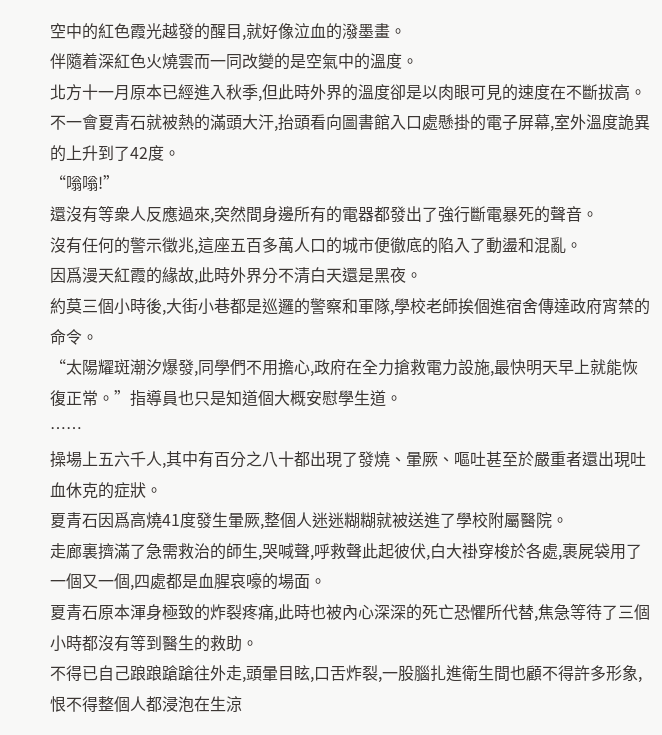空中的紅色霞光越發的醒目,就好像泣血的潑墨畫。
伴隨着深紅色火燒雲而一同改變的是空氣中的溫度。
北方十一月原本已經進入秋季,但此時外界的溫度卻是以肉眼可見的速度在不斷拔高。
不一會夏青石就被熱的滿頭大汗,抬頭看向圖書館入口處懸掛的電子屏幕,室外溫度詭異的上升到了42度。
“嗡嗡!”
還沒有等衆人反應過來,突然間身邊所有的電器都發出了強行斷電暴死的聲音。
沒有任何的警示徵兆,這座五百多萬人口的城市便徹底的陷入了動盪和混亂。
因爲漫天紅霞的緣故,此時外界分不清白天還是黑夜。
約莫三個小時後,大街小巷都是巡邏的警察和軍隊,學校老師挨個進宿舍傳達政府宵禁的命令。
“太陽耀斑潮汐爆發,同學們不用擔心,政府在全力搶救電力設施,最快明天早上就能恢復正常。”指導員也只是知道個大概安慰學生道。
……
操場上五六千人,其中有百分之八十都出現了發燒、暈厥、嘔吐甚至於嚴重者還出現吐血休克的症狀。
夏青石因爲高燒41度發生暈厥,整個人迷迷糊糊就被送進了學校附屬醫院。
走廊裏擠滿了急需救治的師生,哭喊聲,呼救聲此起彼伏,白大褂穿梭於各處,裹屍袋用了一個又一個,四處都是血腥哀嚎的場面。
夏青石原本渾身極致的炸裂疼痛,此時也被內心深深的死亡恐懼所代替,焦急等待了三個小時都沒有等到醫生的救助。
不得已自己踉踉蹌蹌往外走,頭暈目眩,口舌炸裂,一股腦扎進衛生間也顧不得許多形象,恨不得整個人都浸泡在生涼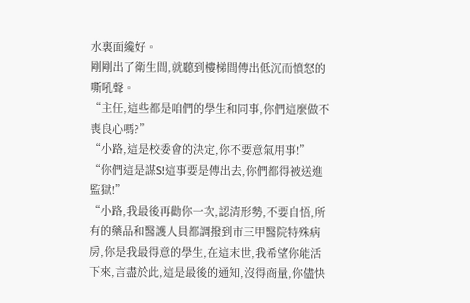水裏面纔好。
剛剛出了衛生間,就聽到樓梯間傳出低沉而憤怒的嘶吼聲。
“主任,這些都是咱們的學生和同事,你們這麼做不喪良心嗎?”
“小路,這是校委會的決定,你不要意氣用事!”
“你們這是謀S!這事要是傳出去,你們都得被送進監獄!”
“小路,我最後再勸你一次,認清形勢,不要自悟,所有的藥品和醫護人員都調撥到市三甲醫院特殊病房,你是我最得意的學生,在這末世,我希望你能活下來,言盡於此,這是最後的通知,沒得商量,你儘快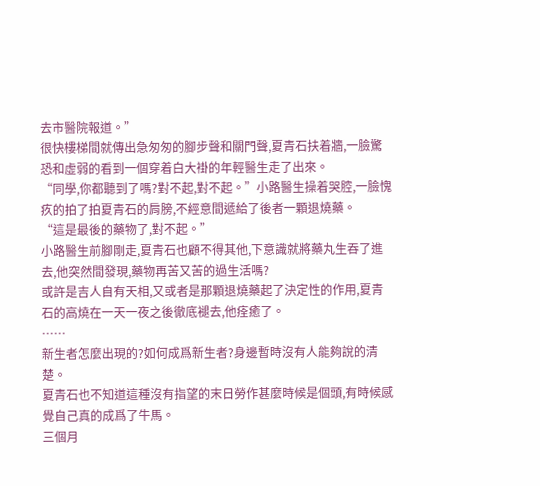去市醫院報道。”
很快樓梯間就傳出急匆匆的腳步聲和關門聲,夏青石扶着牆,一臉驚恐和虛弱的看到一個穿着白大褂的年輕醫生走了出來。
“同學,你都聽到了嗎?對不起,對不起。”小路醫生操着哭腔,一臉愧疚的拍了拍夏青石的肩膀,不經意間遞給了後者一顆退燒藥。
“這是最後的藥物了,對不起。”
小路醫生前腳剛走,夏青石也顧不得其他,下意識就將藥丸生吞了進去,他突然間發現,藥物再苦又苦的過生活嗎?
或許是吉人自有天相,又或者是那顆退燒藥起了決定性的作用,夏青石的高燒在一天一夜之後徹底褪去,他痊癒了。
……
新生者怎麼出現的?如何成爲新生者?身邊暫時沒有人能夠說的清楚。
夏青石也不知道這種沒有指望的末日勞作甚麼時候是個頭,有時候感覺自己真的成爲了牛馬。
三個月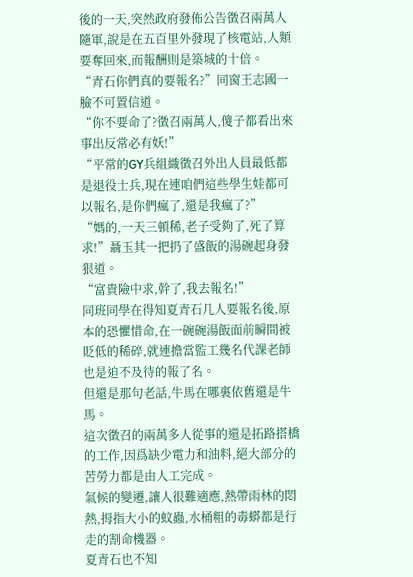後的一天,突然政府發佈公告徵召兩萬人隨軍,說是在五百里外發現了核電站,人類要奪回來,而報酬則是築城的十倍。
“青石你們真的要報名?”同窗王志國一臉不可置信道。
“你不要命了?徵召兩萬人,傻子都看出來事出反常必有妖!”
“平常的GY兵組織徵召外出人員最低都是退役士兵,現在連咱們這些學生娃都可以報名,是你們瘋了,還是我瘋了?”
“媽的,一天三頓稀,老子受夠了,死了算求!”聶玉其一把扔了盛飯的湯碗起身發狠道。
“富貴險中求,幹了,我去報名!”
同班同學在得知夏青石几人要報名後,原本的恐懼惜命,在一碗碗湯飯面前瞬間被貶低的稀碎,就連擔當監工幾名代課老師也是迫不及待的報了名。
但還是那句老話,牛馬在哪裏依舊還是牛馬。
這次徵召的兩萬多人從事的還是拓路搭橋的工作,因爲缺少電力和油料,絕大部分的苦勞力都是由人工完成。
氣候的變遷,讓人很難適應,熱帶雨林的悶熱,拇指大小的蚊蟲,水桶粗的毒蟒都是行走的割命機器。
夏青石也不知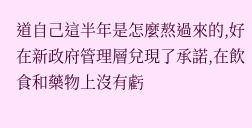道自己這半年是怎麼熬過來的,好在新政府管理層兌現了承諾,在飲食和藥物上沒有虧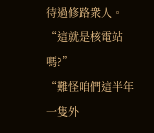待過修路衆人。
“這就是核電站嗎?”
“難怪咱們這半年一隻外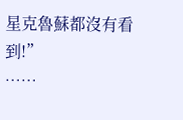星克魯蘇都沒有看到!”
……